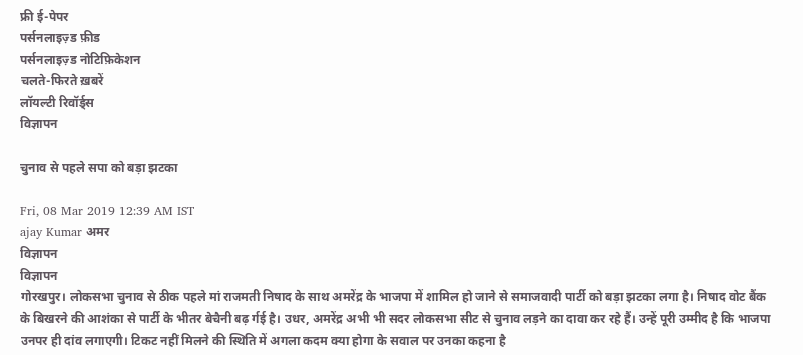फ्री ई-पेपर
पर्सनलाइज़्ड फ़ीड
पर्सनलाइज़्ड नोटिफ़िकेशन
चलते-फिरते ख़बरें
लॉयल्टी रिवॉर्ड्स
विज्ञापन

चुनाव से पहले सपा को बड़ा झटका

Fri, 08 Mar 2019 12:39 AM IST
ajay Kumar अमर
विज्ञापन
विज्ञापन
गोरखपुर। लोकसभा चुनाव से ठीक पहले मां राजमती निषाद के साथ अमरेंद्र के भाजपा में शामिल हो जाने से समाजवादी पार्टी को बड़ा झटका लगा है। निषाद वोट बैंक के बिखरने की आशंका से पार्टी के भीतर बेचैनी बढ़ र्गई है। उधर, अमरेंद्र अभी भी सदर लोकसभा सीट से चुनाव लड़ने का दावा कर रहे हैं। उन्हें पूरी उम्मीद है कि भाजपा उनपर ही दांव लगाएगी। टिकट नहीं मिलने की स्थिति में अगला कदम क्या होगा के सवाल पर उनका कहना है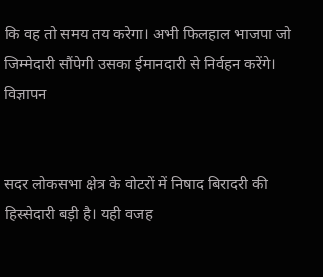कि वह तो समय तय करेगा। अभी फिलहाल भाजपा जो जिम्मेदारी सौंपेगी उसका ईमानदारी से निर्वहन करेंगे।
विज्ञापन


सदर लोकसभा क्षेत्र के वोटरों में निषाद बिरादरी की हिस्सेदारी बड़ी है। यही वजह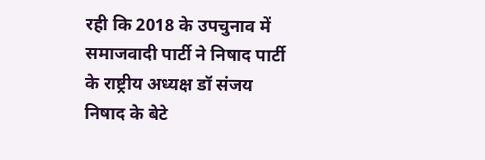रही कि 2018 के उपचुनाव में समाजवादी पार्टी ने निषाद पार्टी के राष्ट्रीय अध्यक्ष डॉ संजय निषाद के बेटे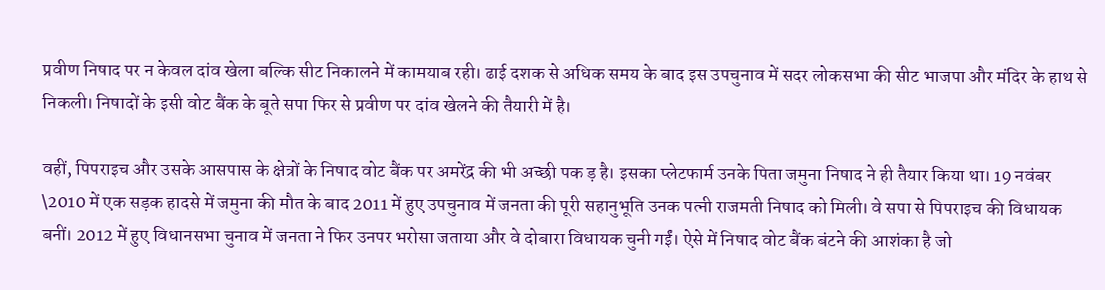प्रवीण निषाद पर न केवल दांव खेला बल्कि सीट निकालने में कामयाब रही। ढाई दशक से अधिक समय के बाद इस उपचुनाव में सदर लोकसभा की सीट भाजपा और मंदिर के हाथ से निकली। निषादों के इसी वोट बैंक के बूते सपा फिर से प्रवीण पर दांव खेलने की तैयारी में है।

वहीं, पिपराइच और उसके आसपास के क्षेत्रों के निषाद वोट बैंक पर अमरेंद्र की भी अच्छी पक ड़ है। इसका प्लेटफार्म उनके पिता जमुना निषाद ने ही तैयार किया था। 19 नवंबर \2010 में एक सड़क हादसे में जमुना की मौत के बाद 2011 में हुए उपचुनाव में जनता की पूरी सहानुभूति उनक पत्नी राजमती निषाद को मिली। वे सपा से पिपराइच की विधायक बनीं। 2012 में हुए विधानसभा चुनाव में जनता ने फिर उनपर भरोसा जताया और वे दोबारा विधायक चुनी गईं। ऐसे में निषाद वोट बैंक बंटने की आशंका है जो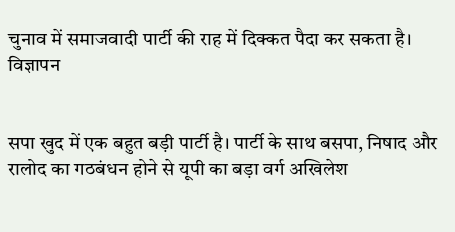चुनाव में समाजवादी पार्टी की राह में दिक्कत पैदा कर सकता है।
विज्ञापन


सपा खुद में एक बहुत बड़ी पार्टी है। पार्टी के साथ बसपा, निषाद और रालोद का गठबंधन होने से यूपी का बड़ा वर्ग अखिलेश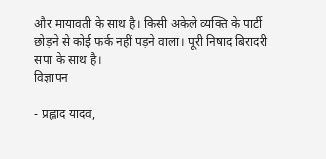और मायावती के साथ है। किसी अकेले व्यक्ति के पार्टी छोड़ने से कोई फर्क नहीं पड़ने वाला। पूरी निषाद बिरादरी सपा के साथ है।
विज्ञापन

- प्रह्लाद यादव,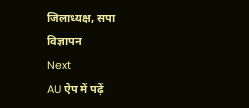जिलाध्यक्ष, सपा
विज्ञापन
Next
AU ऐप में पढ़ें